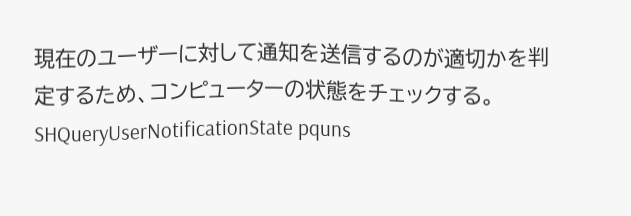現在のユーザーに対して通知を送信するのが適切かを判定するため、コンピューターの状態をチェックする。
SHQueryUserNotificationState pquns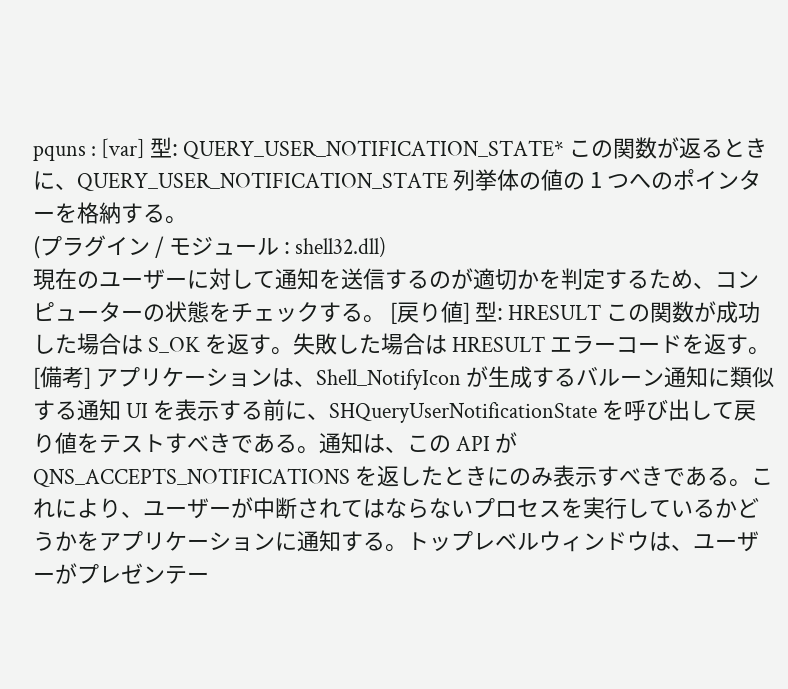pquns : [var] 型: QUERY_USER_NOTIFICATION_STATE* この関数が返るときに、QUERY_USER_NOTIFICATION_STATE 列挙体の値の 1 つへのポインターを格納する。
(プラグイン / モジュール : shell32.dll)
現在のユーザーに対して通知を送信するのが適切かを判定するため、コンピューターの状態をチェックする。 [戻り値] 型: HRESULT この関数が成功した場合は S_OK を返す。失敗した場合は HRESULT エラーコードを返す。 [備考] アプリケーションは、Shell_NotifyIcon が生成するバルーン通知に類似する通知 UI を表示する前に、SHQueryUserNotificationState を呼び出して戻り値をテストすべきである。通知は、この API が QNS_ACCEPTS_NOTIFICATIONS を返したときにのみ表示すべきである。これにより、ユーザーが中断されてはならないプロセスを実行しているかどうかをアプリケーションに通知する。トップレベルウィンドウは、ユーザーがプレゼンテー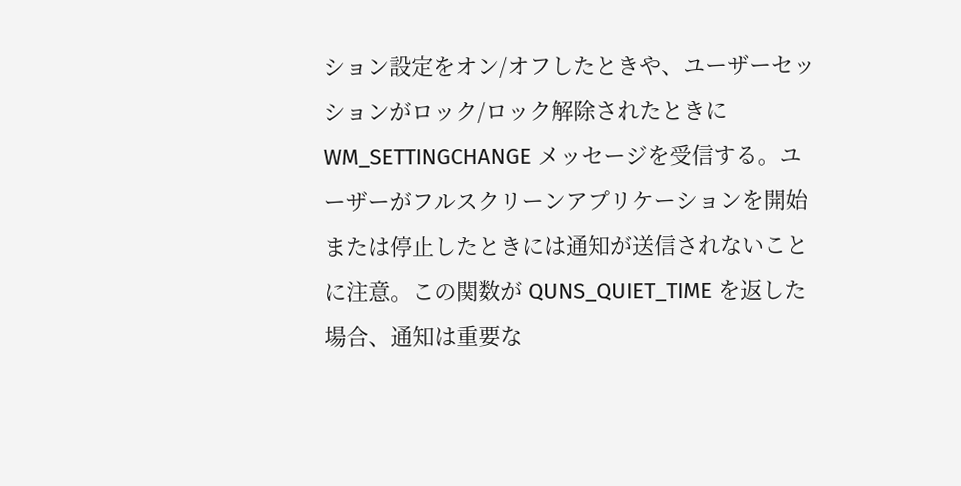ション設定をオン/オフしたときや、ユーザーセッションがロック/ロック解除されたときに WM_SETTINGCHANGE メッセージを受信する。ユーザーがフルスクリーンアプリケーションを開始または停止したときには通知が送信されないことに注意。この関数が QUNS_QUIET_TIME を返した場合、通知は重要な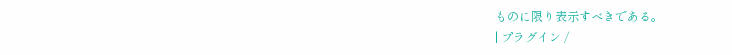ものに限り表示すべきである。
| プラグイン /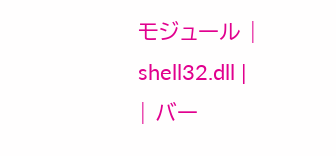モジュール | shell32.dll |
| バー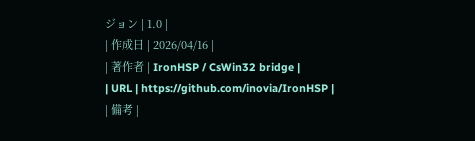ジョン | 1.0 |
| 作成日 | 2026/04/16 |
| 著作者 | IronHSP / CsWin32 bridge |
| URL | https://github.com/inovia/IronHSP |
| 備考 |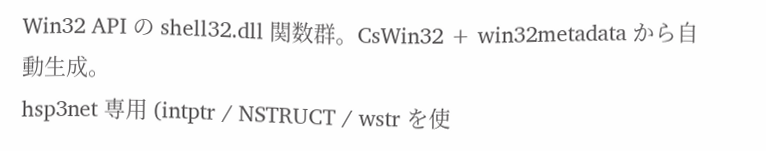Win32 API の shell32.dll 関数群。CsWin32 + win32metadata から自動生成。
hsp3net 専用 (intptr / NSTRUCT / wstr を使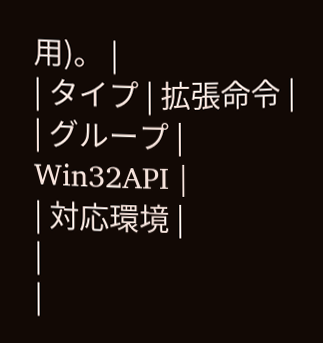用)。 |
| タイプ | 拡張命令 |
| グループ | Win32API |
| 対応環境 |
|
|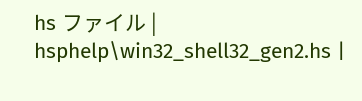hs ファイル | hsphelp\win32_shell32_gen2.hs |